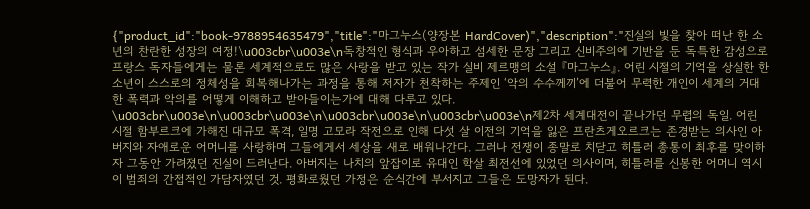{"product_id":"book-9788954635479","title":"마그누스(양장본 HardCover)","description":"진실의 빛을 찾아 떠난 한 소년의 찬란한 성장의 여정!\u003cbr\u003e\n독창적인 형식과 우아하고 섬세한 문장 그리고 신비주의에 기반을 둔 독특한 감성으로 프랑스 독자들에게는 물론 세계적으로도 많은 사랑을 받고 있는 작가 실비 제르맹의 소설 『마그누스』. 어린 시절의 기억을 상실한 한 소년이 스스로의 정체성을 회복해나가는 과정을 통해 저자가 천착하는 주제인 ‘악의 수수께끼’에 더불어 무력한 개인이 세계의 거대한 폭력과 악의를 어떻게 이해하고 받아들이는가에 대해 다루고 있다. \u003cbr\u003e\n\u003cbr\u003e\n\u003cbr\u003e\n\u003cbr\u003e\n제2차 세계대전이 끝나가던 무렵의 독일. 어린 시절 함부르크에 가해진 대규모 폭격, 일명 고모라 작전으로 인해 다섯 살 이전의 기억을 잃은 프란츠게오르크는 존경받는 의사인 아버지와 자애로운 어머니를 사랑하며 그들에게서 세상을 새로 배워나간다. 그러나 전쟁이 종말로 치닫고 히틀러 총통이 최후를 맞이하자 그동안 가려졌던 진실이 드러난다. 아버지는 나치의 앞잡이로 유대인 학살 최전선에 있었던 의사이며, 히틀러를 신봉한 어머니 역시 이 범죄의 간접적인 가담자였던 것. 평화로웠던 가정은 순식간에 부서지고 그들은 도망자가 된다.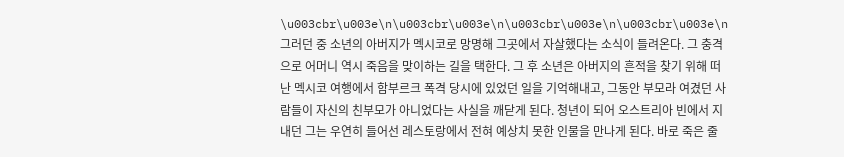\u003cbr\u003e\n\u003cbr\u003e\n\u003cbr\u003e\n\u003cbr\u003e\n그러던 중 소년의 아버지가 멕시코로 망명해 그곳에서 자살했다는 소식이 들려온다. 그 충격으로 어머니 역시 죽음을 맞이하는 길을 택한다. 그 후 소년은 아버지의 흔적을 찾기 위해 떠난 멕시코 여행에서 함부르크 폭격 당시에 있었던 일을 기억해내고, 그동안 부모라 여겼던 사람들이 자신의 친부모가 아니었다는 사실을 깨닫게 된다. 청년이 되어 오스트리아 빈에서 지내던 그는 우연히 들어선 레스토랑에서 전혀 예상치 못한 인물을 만나게 된다. 바로 죽은 줄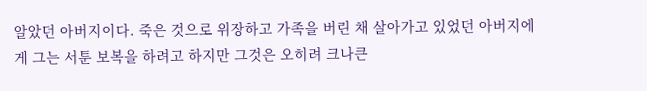알았던 아버지이다. 죽은 것으로 위장하고 가족을 버린 채 살아가고 있었던 아버지에게 그는 서툰 보복을 하려고 하지만 그것은 오히려 크나큰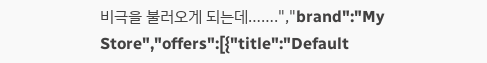비극을 불러오게 되는데…….","brand":"My Store","offers":[{"title":"Default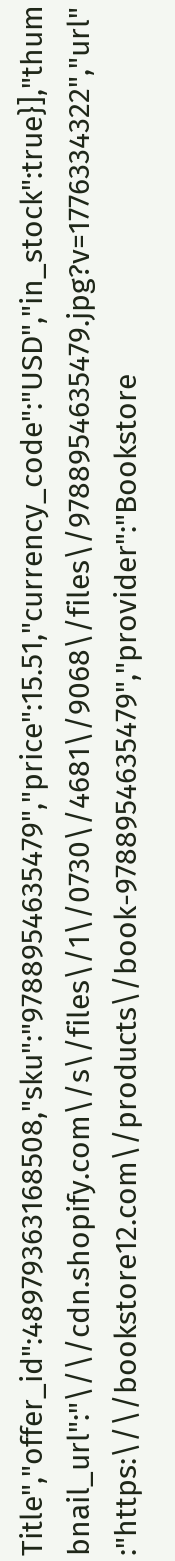Title","offer_id":48979363168508,"sku":"9788954635479","price":15.51,"currency_code":"USD","in_stock":true}],"thumbnail_url":"\/\/cdn.shopify.com\/s\/files\/1\/0730\/4681\/9068\/files\/9788954635479.jpg?v=1776334322","url":"https:\/\/bookstore12.com\/products\/book-9788954635479","provider":"Bookstore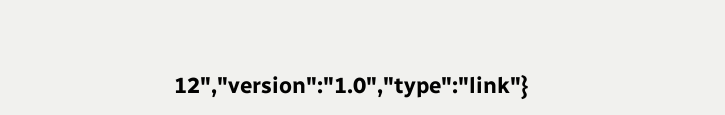12","version":"1.0","type":"link"}